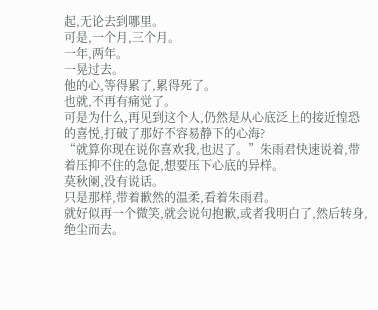起,无论去到哪里。
可是,一个月,三个月。
一年,两年。
一晃过去。
他的心,等得累了,累得死了。
也就,不再有痛觉了。
可是为什么,再见到这个人,仍然是从心底泛上的接近惶恐的喜悦,打破了那好不容易静下的心海?
“就算你现在说你喜欢我,也迟了。”朱雨君快速说着,带着压抑不住的急促,想要压下心底的异样。
莫秋阑,没有说话。
只是那样,带着歉然的温柔,看着朱雨君。
就好似再一个微笑,就会说句抱歉,或者我明白了,然后转身,绝尘而去。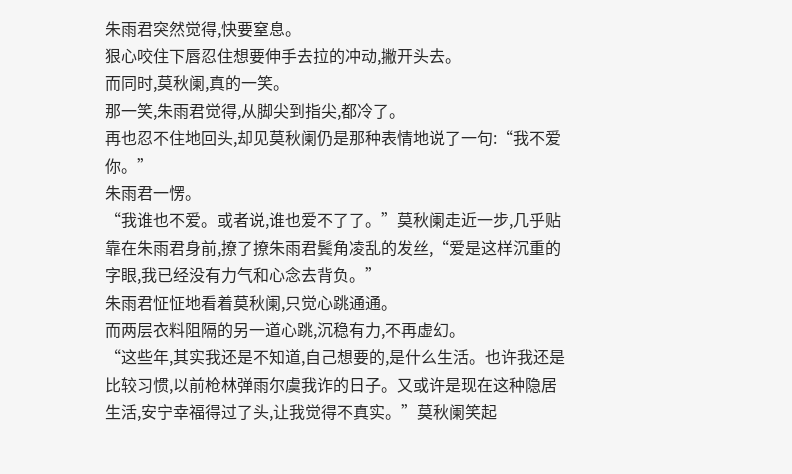朱雨君突然觉得,快要窒息。
狠心咬住下唇忍住想要伸手去拉的冲动,撇开头去。
而同时,莫秋阑,真的一笑。
那一笑,朱雨君觉得,从脚尖到指尖,都冷了。
再也忍不住地回头,却见莫秋阑仍是那种表情地说了一句:“我不爱你。”
朱雨君一愣。
“我谁也不爱。或者说,谁也爱不了了。”莫秋阑走近一步,几乎贴靠在朱雨君身前,撩了撩朱雨君鬓角凌乱的发丝,“爱是这样沉重的字眼,我已经没有力气和心念去背负。”
朱雨君怔怔地看着莫秋阑,只觉心跳通通。
而两层衣料阻隔的另一道心跳,沉稳有力,不再虚幻。
“这些年,其实我还是不知道,自己想要的,是什么生活。也许我还是比较习惯,以前枪林弹雨尔虞我诈的日子。又或许是现在这种隐居生活,安宁幸福得过了头,让我觉得不真实。”莫秋阑笑起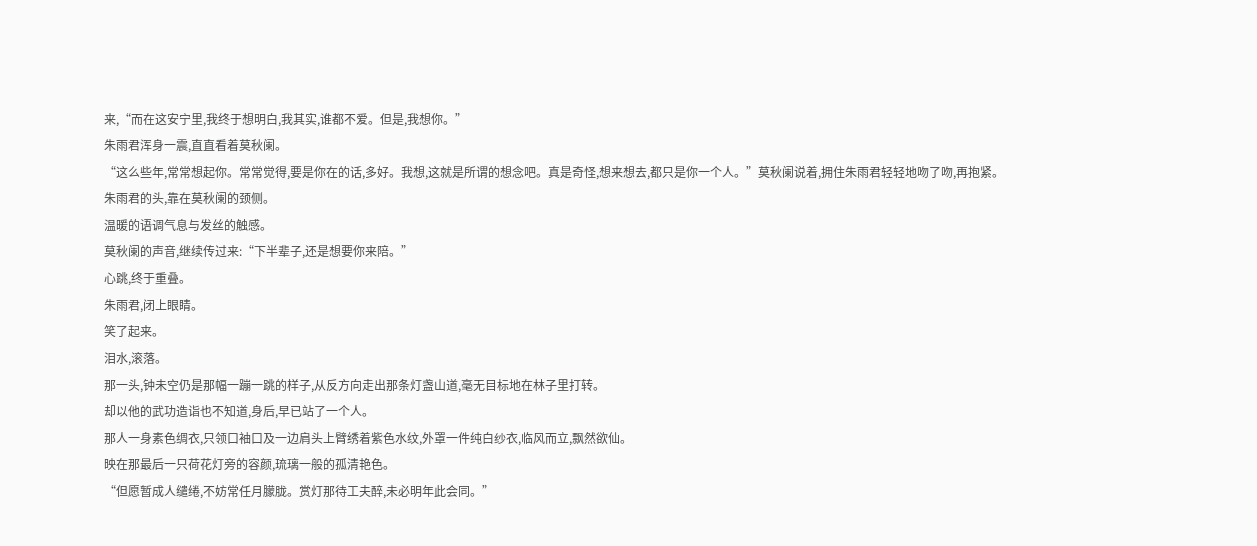来,“而在这安宁里,我终于想明白,我其实,谁都不爱。但是,我想你。”
朱雨君浑身一震,直直看着莫秋阑。
“这么些年,常常想起你。常常觉得,要是你在的话,多好。我想,这就是所谓的想念吧。真是奇怪,想来想去,都只是你一个人。”莫秋阑说着,拥住朱雨君轻轻地吻了吻,再抱紧。
朱雨君的头,靠在莫秋阑的颈侧。
温暖的语调气息与发丝的触感。
莫秋阑的声音,继续传过来:“下半辈子,还是想要你来陪。”
心跳,终于重叠。
朱雨君,闭上眼睛。
笑了起来。
泪水,滚落。
那一头,钟未空仍是那幅一蹦一跳的样子,从反方向走出那条灯盏山道,毫无目标地在林子里打转。
却以他的武功造诣也不知道,身后,早已站了一个人。
那人一身素色绸衣,只领口袖口及一边肩头上臂绣着紫色水纹,外罩一件纯白纱衣,临风而立,飘然欲仙。
映在那最后一只荷花灯旁的容颜,琉璃一般的孤清艳色。
“但愿暂成人缱绻,不妨常任月朦胧。赏灯那待工夫醉,未必明年此会同。”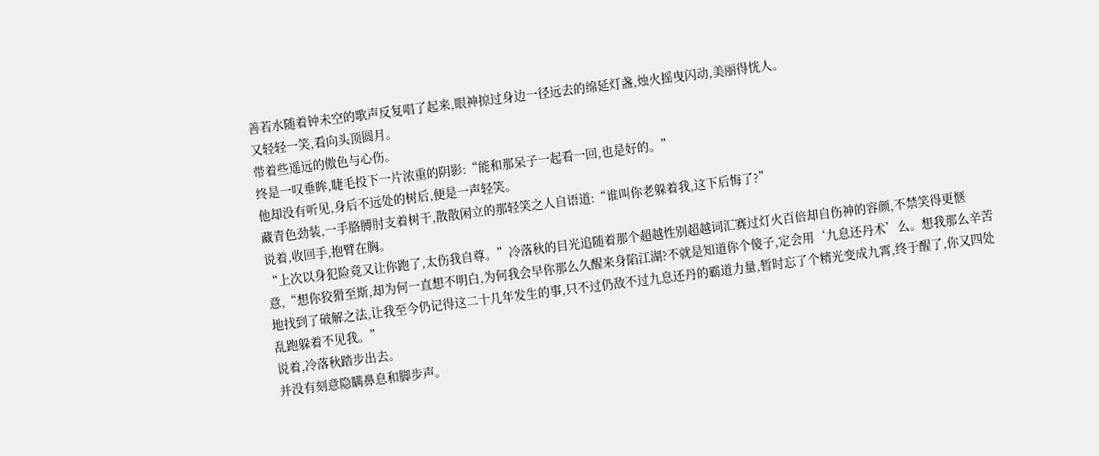善若水随着钟未空的歌声反复唱了起来,眼神掠过身边一径远去的绵延灯盏,烛火摇曳闪动,美丽得恍人。
又轻轻一笑,看向头顶圆月。
带着些遥远的傲色与心伤。
终是一叹垂眸,睫毛投下一片浓重的阴影:“能和那呆子一起看一回,也是好的。”
他却没有听见,身后不远处的树后,便是一声轻笑。
藏青色劲装,一手胳膊肘支着树干,散散闲立的那轻笑之人自语道:“谁叫你老躲着我,这下后悔了?”
说着,收回手,抱臂在胸。
“上次以身犯险竟又让你跑了,太伤我自尊。”冷落秋的目光追随着那个超越性别超越词汇赛过灯火百倍却自伤神的容颜,不禁笑得更惬意,“想你狡猾至斯,却为何一直想不明白,为何我会早你那么久醒来身陷江湖?不就是知道你个傻子,定会用‘九息还丹术’么。想我那么辛苦地找到了破解之法,让我至今仍记得这二十几年发生的事,只不过仍敌不过九息还丹的霸道力量,暂时忘了个精光变成九霄,终于醒了,你又四处乱跑躲着不见我。”
说着,冷落秋踏步出去。
并没有刻意隐瞒鼻息和脚步声。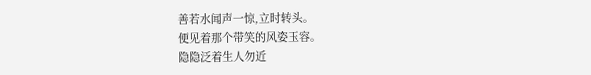善若水闻声一惊,立时转头。
便见着那个带笑的风姿玉容。
隐隐泛着生人勿近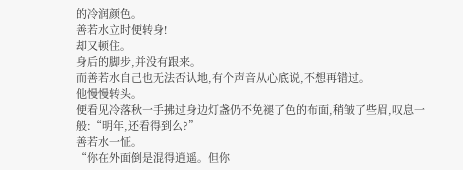的冷润颜色。
善若水立时便转身!
却又顿住。
身后的脚步,并没有跟来。
而善若水自己也无法否认地,有个声音从心底说,不想再错过。
他慢慢转头。
便看见冷落秋一手拂过身边灯盏仍不免褪了色的布面,稍皱了些眉,叹息一般:“明年,还看得到么?”
善若水一怔。
“你在外面倒是混得逍遥。但你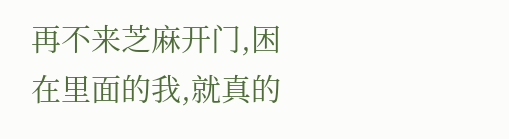再不来芝麻开门,困在里面的我,就真的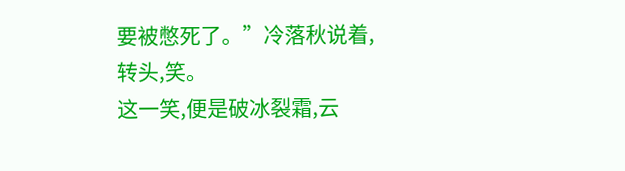要被憋死了。”冷落秋说着,转头,笑。
这一笑,便是破冰裂霜,云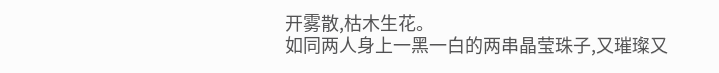开雾散,枯木生花。
如同两人身上一黑一白的两串晶莹珠子,又璀璨又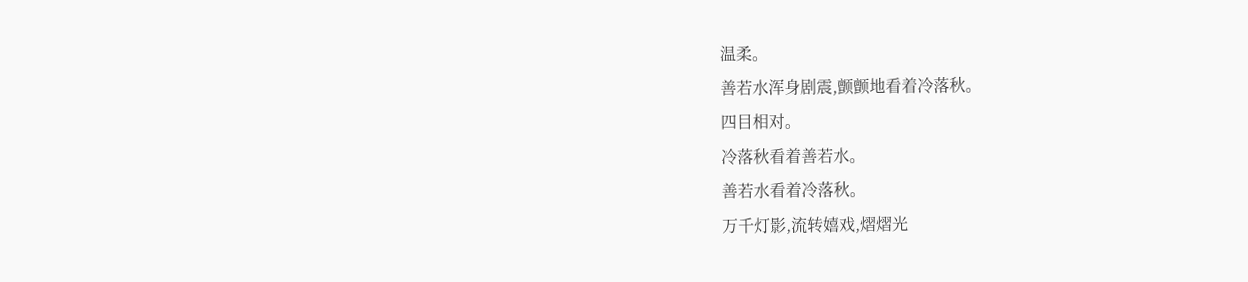温柔。
善若水浑身剧震,颤颤地看着冷落秋。
四目相对。
冷落秋看着善若水。
善若水看着冷落秋。
万千灯影,流转嬉戏,熠熠光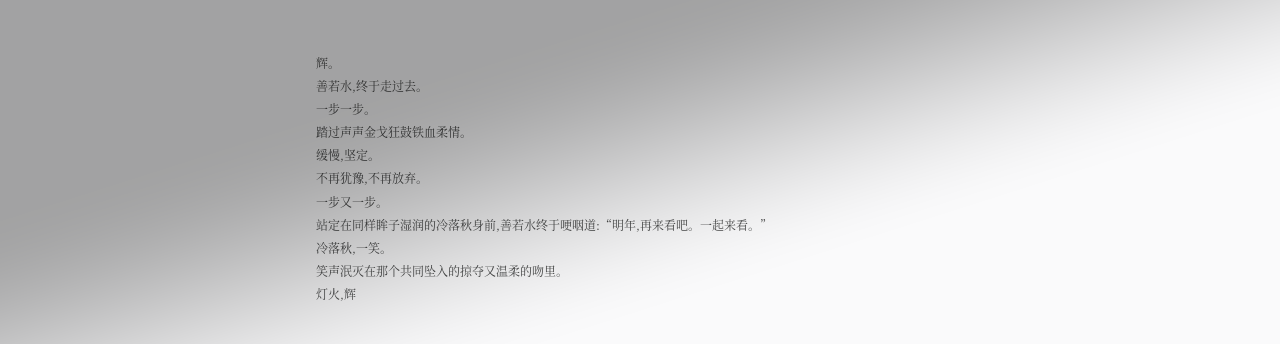辉。
善若水,终于走过去。
一步一步。
踏过声声金戈狂鼓铁血柔情。
缓慢,坚定。
不再犹豫,不再放弃。
一步又一步。
站定在同样眸子湿润的冷落秋身前,善若水终于哽咽道:“明年,再来看吧。一起来看。”
冷落秋,一笑。
笑声泯灭在那个共同坠入的掠夺又温柔的吻里。
灯火,辉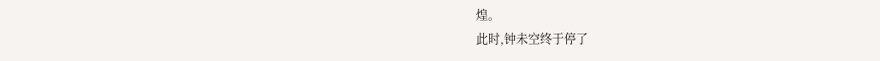煌。
此时,钟未空终于停了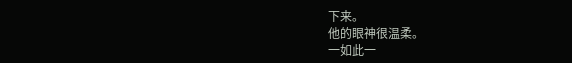下来。
他的眼神很温柔。
一如此一